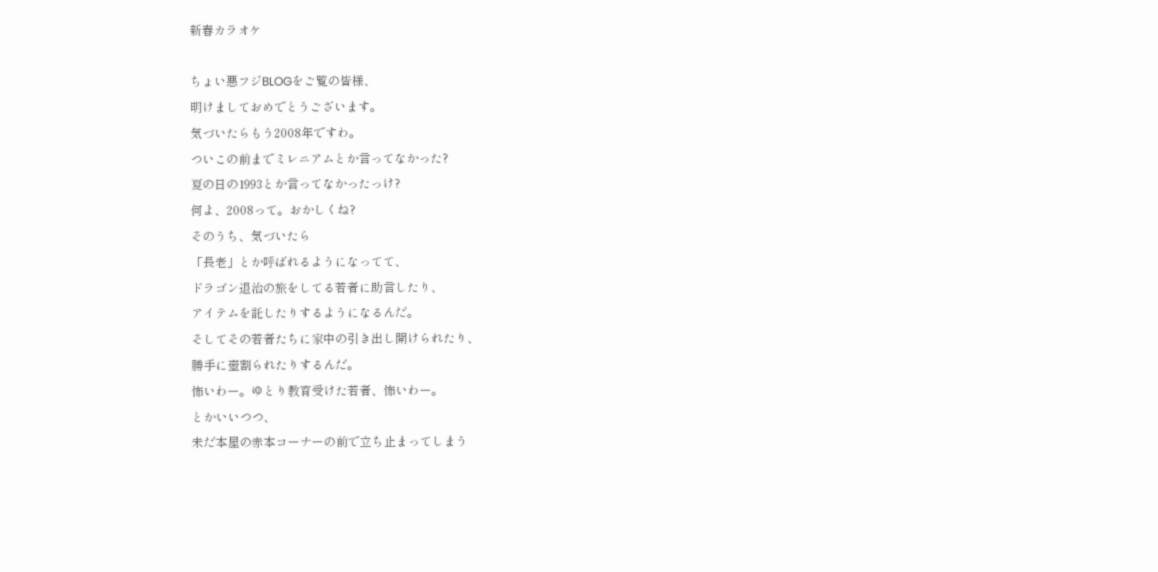新春カラオケ

ちょい悪フジBLOGをご覧の皆様、
明けましておめでとうございます。
気づいたらもう2008年ですわ。
ついこの前までミレニアムとか言ってなかった?
夏の日の1993とか言ってなかったっけ?
何よ、2008って。おかしくね?
そのうち、気づいたら
「長老」とか呼ばれるようになってて、
ドラゴン退治の旅をしてる若者に助言したり、
アイテムを託したりするようになるんだ。
そしてその若者たちに家中の引き出し開けられたり、
勝手に壺割られたりするんだ。
怖いわー。ゆとり教育受けた若者、怖いわー。
とかいいつつ、
未だ本屋の赤本コーナーの前で立ち止まってしまう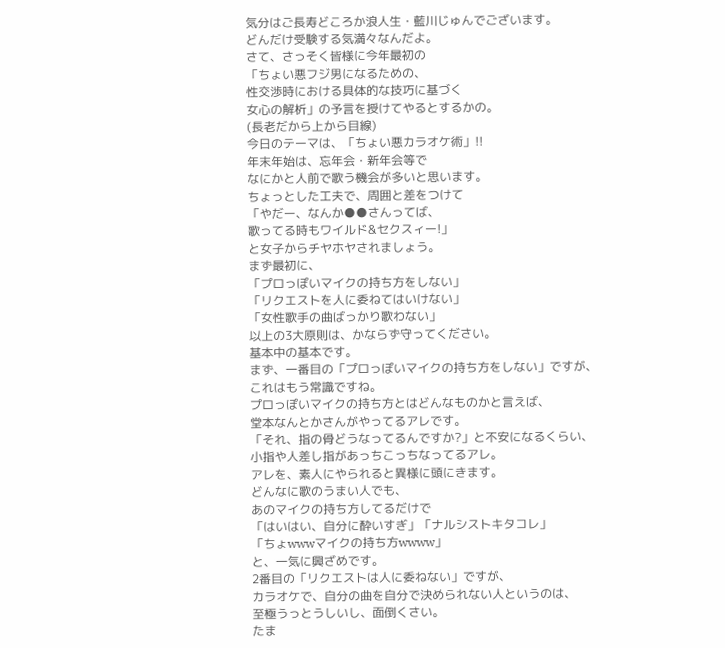気分はご長寿どころか浪人生・藍川じゅんでございます。
どんだけ受験する気満々なんだよ。
さて、さっそく皆様に今年最初の
「ちょい悪フジ男になるための、
性交渉時における具体的な技巧に基づく
女心の解析」の予言を授けてやるとするかの。
(長老だから上から目線)
今日のテーマは、「ちょい悪カラオケ術」!!
年末年始は、忘年会・新年会等で
なにかと人前で歌う機会が多いと思います。
ちょっとした工夫で、周囲と差をつけて
「やだー、なんか●●さんってば、
歌ってる時もワイルド&セクスィー!」
と女子からチヤホヤされましょう。
まず最初に、
「プロっぽいマイクの持ち方をしない」
「リクエストを人に委ねてはいけない」
「女性歌手の曲ばっかり歌わない」
以上の3大原則は、かならず守ってください。
基本中の基本です。
まず、一番目の「プロっぽいマイクの持ち方をしない」ですが、
これはもう常識ですね。
プロっぽいマイクの持ち方とはどんなものかと言えば、
堂本なんとかさんがやってるアレです。
「それ、指の骨どうなってるんですか?」と不安になるくらい、
小指や人差し指があっちこっちなってるアレ。
アレを、素人にやられると異様に頭にきます。
どんなに歌のうまい人でも、
あのマイクの持ち方してるだけで
「はいはい、自分に酔いすぎ」「ナルシストキタコレ」
「ちょwwwマイクの持ち方wwww」
と、一気に興ざめです。
2番目の「リクエストは人に委ねない」ですが、
カラオケで、自分の曲を自分で決められない人というのは、
至極うっとうしいし、面倒くさい。
たま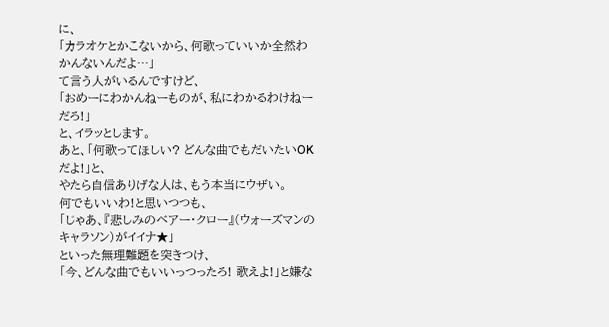に、
「カラオケとかこないから、何歌っていいか全然わかんないんだよ…」
て言う人がいるんですけど、
「おめーにわかんねーものが、私にわかるわけねーだろ!」
と、イラッとします。
あと、「何歌ってほしい? どんな曲でもだいたいOKだよ!」と、
やたら自信ありげな人は、もう本当にウザい。
何でもいいわ!と思いつつも、
「じゃあ、『悲しみのベアー・クロー』(ウォーズマンのキャラソン)がイイナ★」
といった無理難題を突きつけ、
「今、どんな曲でもいいっつったろ! 歌えよ!」と嫌な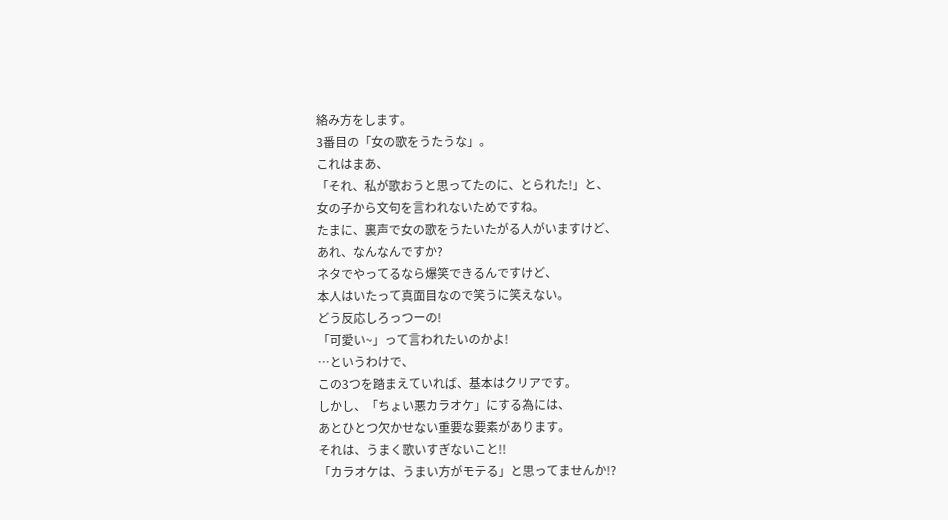絡み方をします。
3番目の「女の歌をうたうな」。
これはまあ、
「それ、私が歌おうと思ってたのに、とられた!」と、
女の子から文句を言われないためですね。
たまに、裏声で女の歌をうたいたがる人がいますけど、
あれ、なんなんですか?
ネタでやってるなら爆笑できるんですけど、
本人はいたって真面目なので笑うに笑えない。
どう反応しろっつーの!
「可愛い~」って言われたいのかよ!
…というわけで、
この3つを踏まえていれば、基本はクリアです。
しかし、「ちょい悪カラオケ」にする為には、
あとひとつ欠かせない重要な要素があります。
それは、うまく歌いすぎないこと!!
「カラオケは、うまい方がモテる」と思ってませんか!?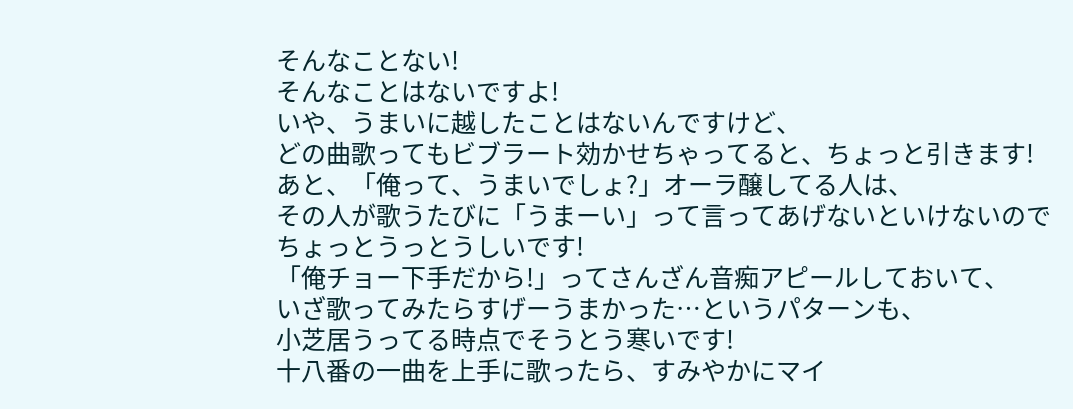そんなことない!
そんなことはないですよ!
いや、うまいに越したことはないんですけど、
どの曲歌ってもビブラート効かせちゃってると、ちょっと引きます!
あと、「俺って、うまいでしょ?」オーラ醸してる人は、
その人が歌うたびに「うまーい」って言ってあげないといけないので
ちょっとうっとうしいです!
「俺チョー下手だから!」ってさんざん音痴アピールしておいて、
いざ歌ってみたらすげーうまかった…というパターンも、
小芝居うってる時点でそうとう寒いです!
十八番の一曲を上手に歌ったら、すみやかにマイ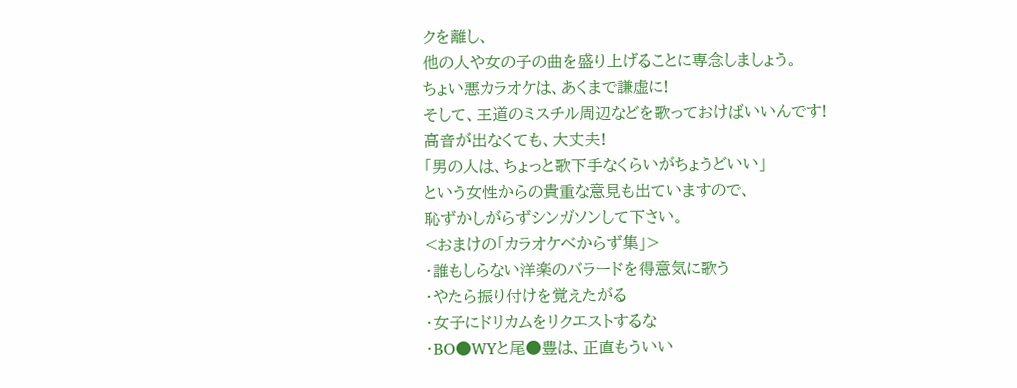クを離し、
他の人や女の子の曲を盛り上げることに専念しましょう。
ちょい悪カラオケは、あくまで謙虚に!
そして、王道のミスチル周辺などを歌っておけばいいんです!
高音が出なくても、大丈夫!
「男の人は、ちょっと歌下手なくらいがちょうどいい」
という女性からの貴重な意見も出ていますので、
恥ずかしがらずシンガソンして下さい。
<おまけの「カラオケべからず集」>
・誰もしらない洋楽のバラードを得意気に歌う
・やたら振り付けを覚えたがる
・女子にドリカムをリクエストするな
・BO●WYと尾●豊は、正直もういい